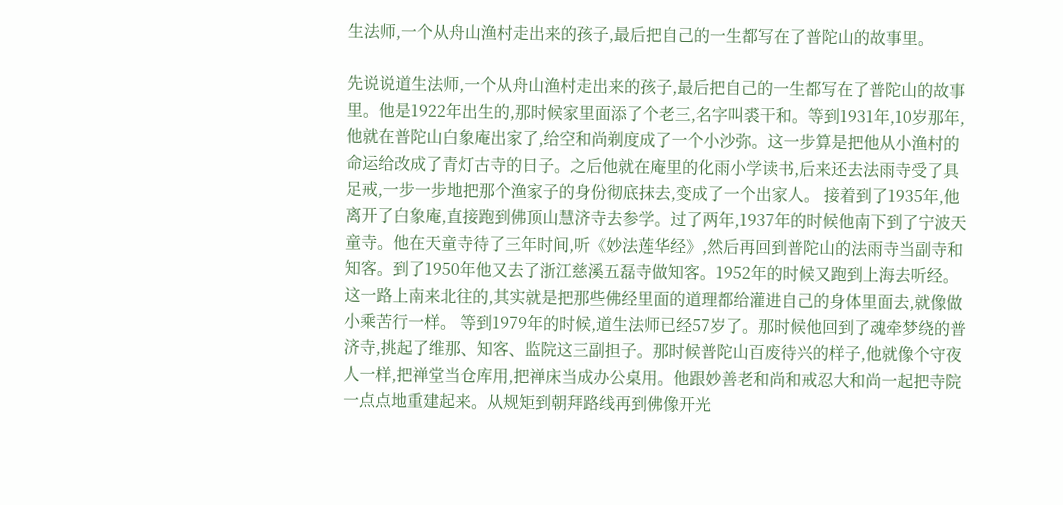生法师,一个从舟山渔村走出来的孩子,最后把自己的一生都写在了普陀山的故事里。

先说说道生法师,一个从舟山渔村走出来的孩子,最后把自己的一生都写在了普陀山的故事里。他是1922年出生的,那时候家里面添了个老三,名字叫裘干和。等到1931年,10岁那年,他就在普陀山白象庵出家了,给空和尚剃度成了一个小沙弥。这一步算是把他从小渔村的命运给改成了青灯古寺的日子。之后他就在庵里的化雨小学读书,后来还去法雨寺受了具足戒,一步一步地把那个渔家子的身份彻底抹去,变成了一个出家人。 接着到了1935年,他离开了白象庵,直接跑到佛顶山慧济寺去参学。过了两年,1937年的时候他南下到了宁波天童寺。他在天童寺待了三年时间,听《妙法莲华经》,然后再回到普陀山的法雨寺当副寺和知客。到了1950年他又去了浙江慈溪五磊寺做知客。1952年的时候又跑到上海去听经。这一路上南来北往的,其实就是把那些佛经里面的道理都给灌进自己的身体里面去,就像做小乘苦行一样。 等到1979年的时候,道生法师已经57岁了。那时候他回到了魂牵梦绕的普济寺,挑起了维那、知客、监院这三副担子。那时候普陀山百废待兴的样子,他就像个守夜人一样,把禅堂当仓库用,把禅床当成办公桌用。他跟妙善老和尚和戒忍大和尚一起把寺院一点点地重建起来。从规矩到朝拜路线再到佛像开光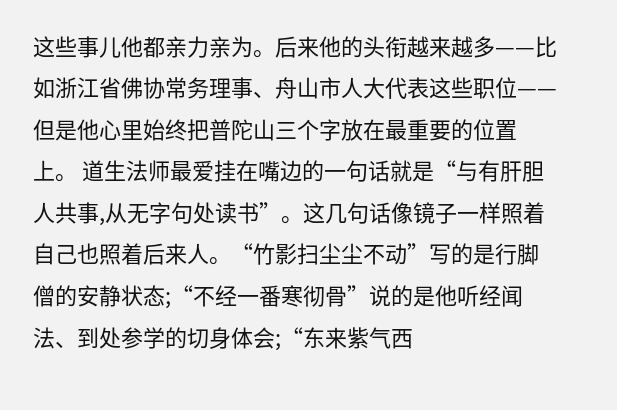这些事儿他都亲力亲为。后来他的头衔越来越多——比如浙江省佛协常务理事、舟山市人大代表这些职位——但是他心里始终把普陀山三个字放在最重要的位置上。 道生法师最爱挂在嘴边的一句话就是“与有肝胆人共事,从无字句处读书”。这几句话像镜子一样照着自己也照着后来人。“竹影扫尘尘不动”写的是行脚僧的安静状态;“不经一番寒彻骨”说的是他听经闻法、到处参学的切身体会;“东来紫气西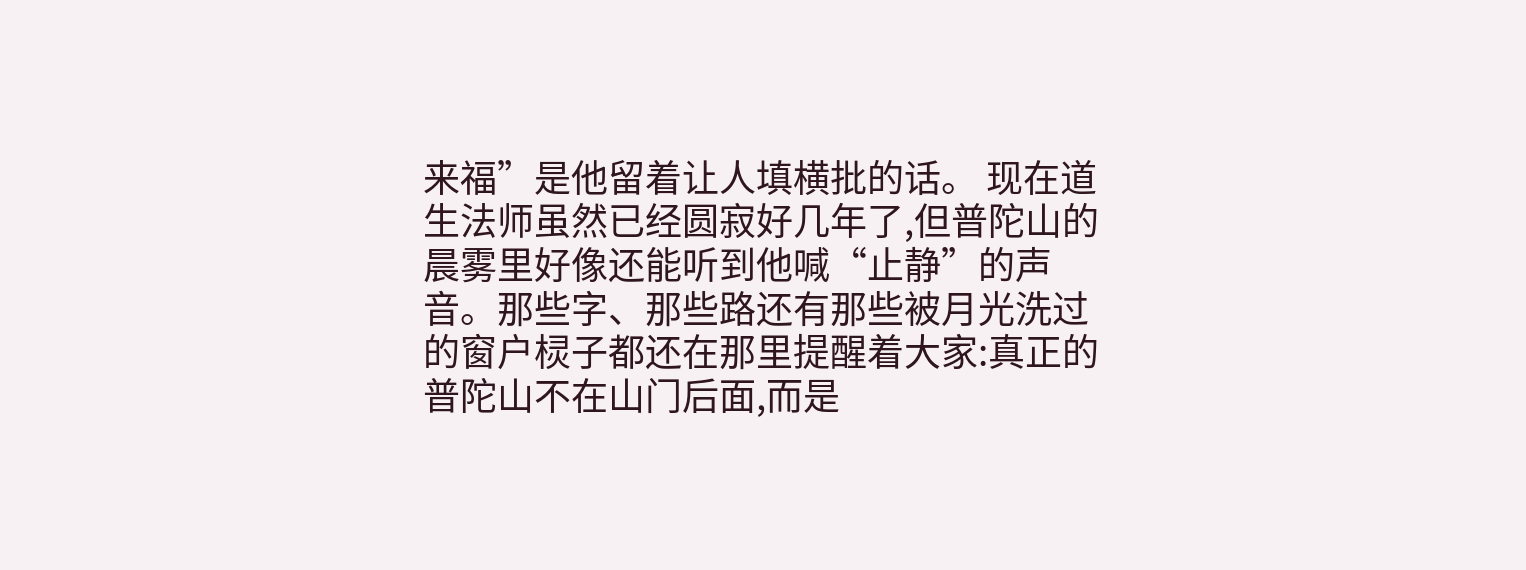来福”是他留着让人填横批的话。 现在道生法师虽然已经圆寂好几年了,但普陀山的晨雾里好像还能听到他喊“止静”的声音。那些字、那些路还有那些被月光洗过的窗户棂子都还在那里提醒着大家:真正的普陀山不在山门后面,而是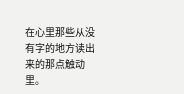在心里那些从没有字的地方读出来的那点触动里。